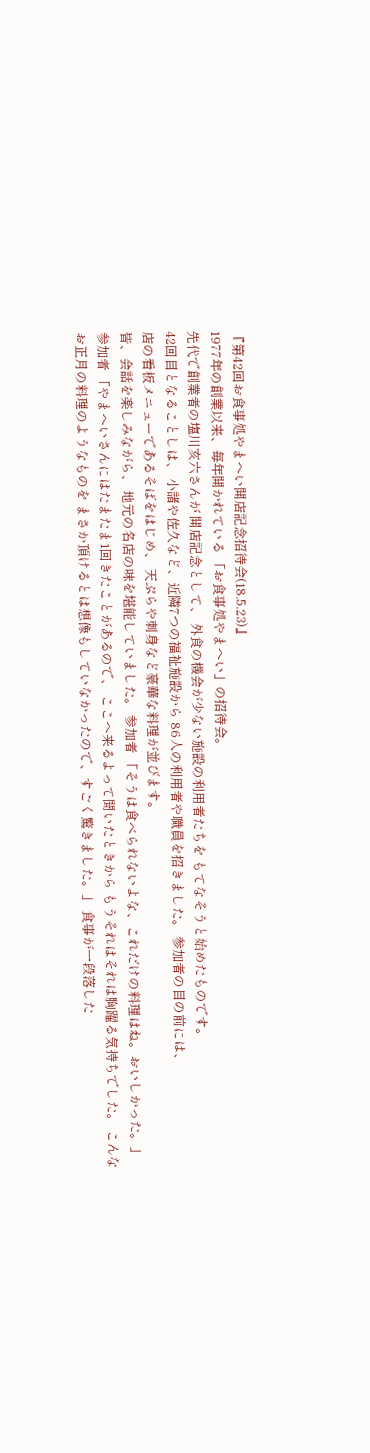『第42回お食事処やまへい開店記念招待会(18.5.23)』
1977年の創業以来、毎年開かれている 「お食事処やまへい」の招待会。
先代で創業者の塩川亥六さんが 開店記念として、 外食の機会が少ない施設の利用者たちを もてなそうと始めたものです。
42回目となることしは、 小諸や佐久など、近隣7つの福祉施設から 86人の利用者や職員を招きました。 参加者の目の前には、
店の看板メニューであるそばをはじめ、 天ぷらや刺身など豪華な料理が並びます。
皆、会話を楽しみながら、 地元の名店の味を堪能していました。 参加者 「そうは食べられないよな、これだけの料理はね。おいしかった。」
参加者 「やまへいさんにはたまたま1回きたことがあるので、 ここへ来るよって聞いたときから もうそれはそれは胸躍る気持ちでした。 こんなお正月の料理のようなものを まさか頂けるとは想像もしていなかったので、すごく驚きました。」 食事が一段落した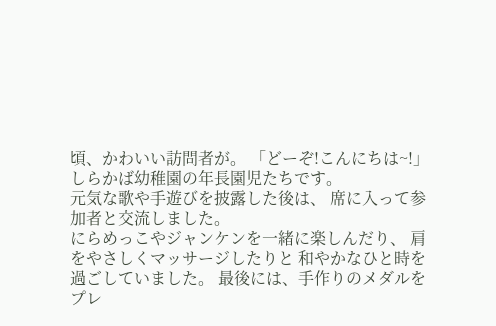頃、かわいい訪問者が。 「どーぞ!こんにちは~!」
しらかば幼稚園の年長園児たちです。
元気な歌や手遊びを披露した後は、 席に入って参加者と交流しました。
にらめっこやジャンケンを一緒に楽しんだり、 肩をやさしくマッサージしたりと 和やかなひと時を過ごしていました。 最後には、手作りのメダルをプレ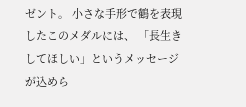ゼント。 小さな手形で鶴を表現したこのメダルには、 「長生きしてほしい」というメッセージが込めら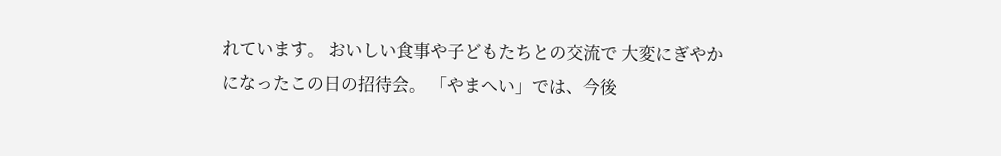れています。 おいしい食事や子どもたちとの交流で 大変にぎやかになったこの日の招待会。 「やまへい」では、今後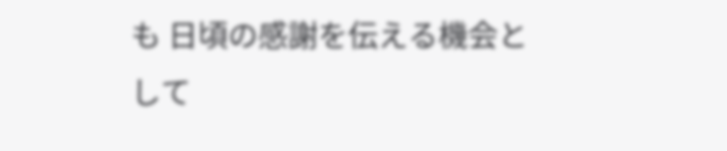も 日頃の感謝を伝える機会として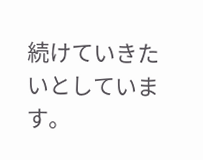続けていきたいとしています。